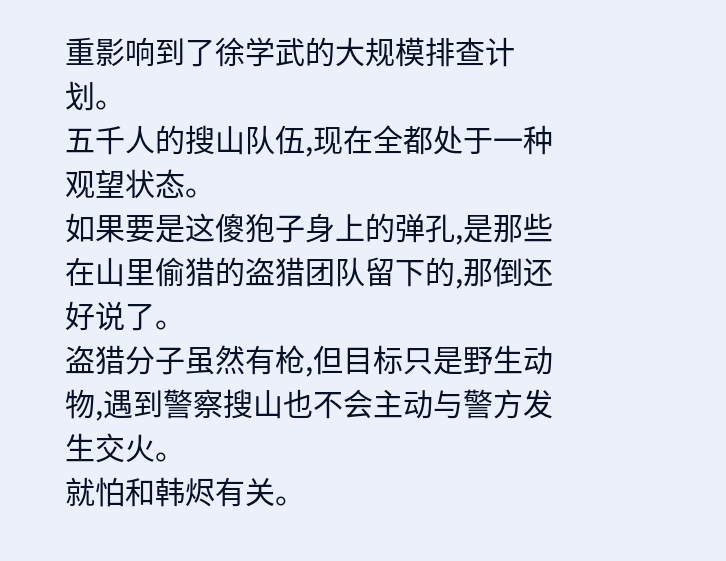重影响到了徐学武的大规模排查计划。
五千人的搜山队伍,现在全都处于一种观望状态。
如果要是这傻狍子身上的弹孔,是那些在山里偷猎的盗猎团队留下的,那倒还好说了。
盗猎分子虽然有枪,但目标只是野生动物,遇到警察搜山也不会主动与警方发生交火。
就怕和韩烬有关。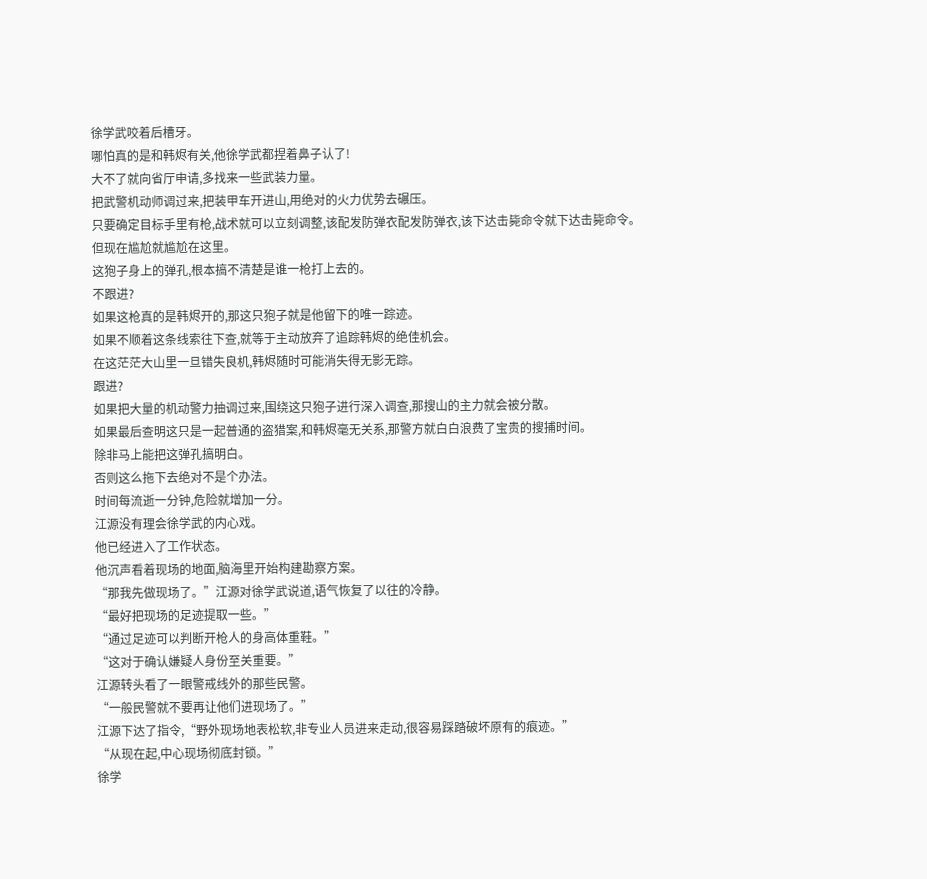徐学武咬着后槽牙。
哪怕真的是和韩烬有关,他徐学武都捏着鼻子认了!
大不了就向省厅申请,多找来一些武装力量。
把武警机动师调过来,把装甲车开进山,用绝对的火力优势去碾压。
只要确定目标手里有枪,战术就可以立刻调整,该配发防弹衣配发防弹衣,该下达击毙命令就下达击毙命令。
但现在尴尬就尴尬在这里。
这狍子身上的弹孔,根本搞不清楚是谁一枪打上去的。
不跟进?
如果这枪真的是韩烬开的,那这只狍子就是他留下的唯一踪迹。
如果不顺着这条线索往下查,就等于主动放弃了追踪韩烬的绝佳机会。
在这茫茫大山里一旦错失良机,韩烬随时可能消失得无影无踪。
跟进?
如果把大量的机动警力抽调过来,围绕这只狍子进行深入调查,那搜山的主力就会被分散。
如果最后查明这只是一起普通的盗猎案,和韩烬毫无关系,那警方就白白浪费了宝贵的搜捕时间。
除非马上能把这弹孔搞明白。
否则这么拖下去绝对不是个办法。
时间每流逝一分钟,危险就增加一分。
江源没有理会徐学武的内心戏。
他已经进入了工作状态。
他沉声看着现场的地面,脑海里开始构建勘察方案。
“那我先做现场了。”江源对徐学武说道,语气恢复了以往的冷静。
“最好把现场的足迹提取一些。”
“通过足迹可以判断开枪人的身高体重鞋。”
“这对于确认嫌疑人身份至关重要。”
江源转头看了一眼警戒线外的那些民警。
“一般民警就不要再让他们进现场了。”
江源下达了指令,“野外现场地表松软,非专业人员进来走动,很容易踩踏破坏原有的痕迹。”
“从现在起,中心现场彻底封锁。”
徐学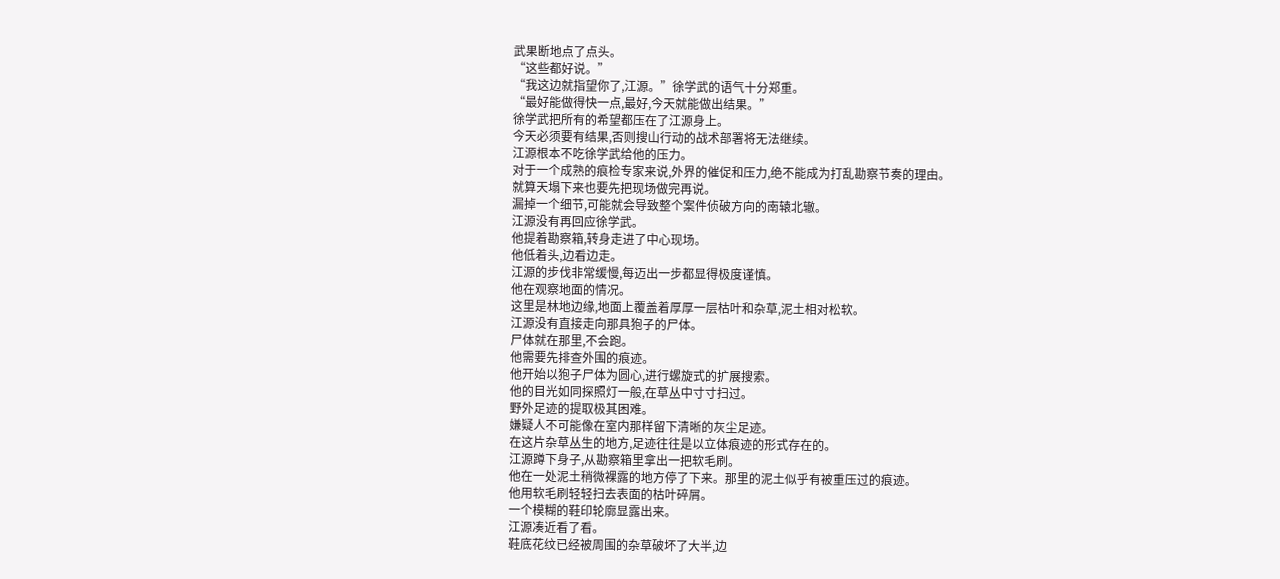武果断地点了点头。
“这些都好说。”
“我这边就指望你了,江源。”徐学武的语气十分郑重。
“最好能做得快一点,最好,今天就能做出结果。”
徐学武把所有的希望都压在了江源身上。
今天必须要有结果,否则搜山行动的战术部署将无法继续。
江源根本不吃徐学武给他的压力。
对于一个成熟的痕检专家来说,外界的催促和压力,绝不能成为打乱勘察节奏的理由。
就算天塌下来也要先把现场做完再说。
漏掉一个细节,可能就会导致整个案件侦破方向的南辕北辙。
江源没有再回应徐学武。
他提着勘察箱,转身走进了中心现场。
他低着头,边看边走。
江源的步伐非常缓慢,每迈出一步都显得极度谨慎。
他在观察地面的情况。
这里是林地边缘,地面上覆盖着厚厚一层枯叶和杂草,泥土相对松软。
江源没有直接走向那具狍子的尸体。
尸体就在那里,不会跑。
他需要先排查外围的痕迹。
他开始以狍子尸体为圆心,进行螺旋式的扩展搜索。
他的目光如同探照灯一般,在草丛中寸寸扫过。
野外足迹的提取极其困难。
嫌疑人不可能像在室内那样留下清晰的灰尘足迹。
在这片杂草丛生的地方,足迹往往是以立体痕迹的形式存在的。
江源蹲下身子,从勘察箱里拿出一把软毛刷。
他在一处泥土稍微裸露的地方停了下来。那里的泥土似乎有被重压过的痕迹。
他用软毛刷轻轻扫去表面的枯叶碎屑。
一个模糊的鞋印轮廓显露出来。
江源凑近看了看。
鞋底花纹已经被周围的杂草破坏了大半,边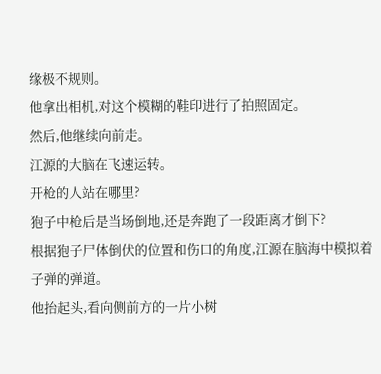缘极不规则。
他拿出相机,对这个模糊的鞋印进行了拍照固定。
然后,他继续向前走。
江源的大脑在飞速运转。
开枪的人站在哪里?
狍子中枪后是当场倒地,还是奔跑了一段距离才倒下?
根据狍子尸体倒伏的位置和伤口的角度,江源在脑海中模拟着子弹的弹道。
他抬起头,看向侧前方的一片小树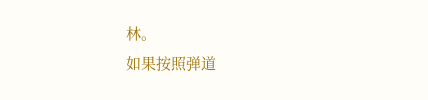林。
如果按照弹道